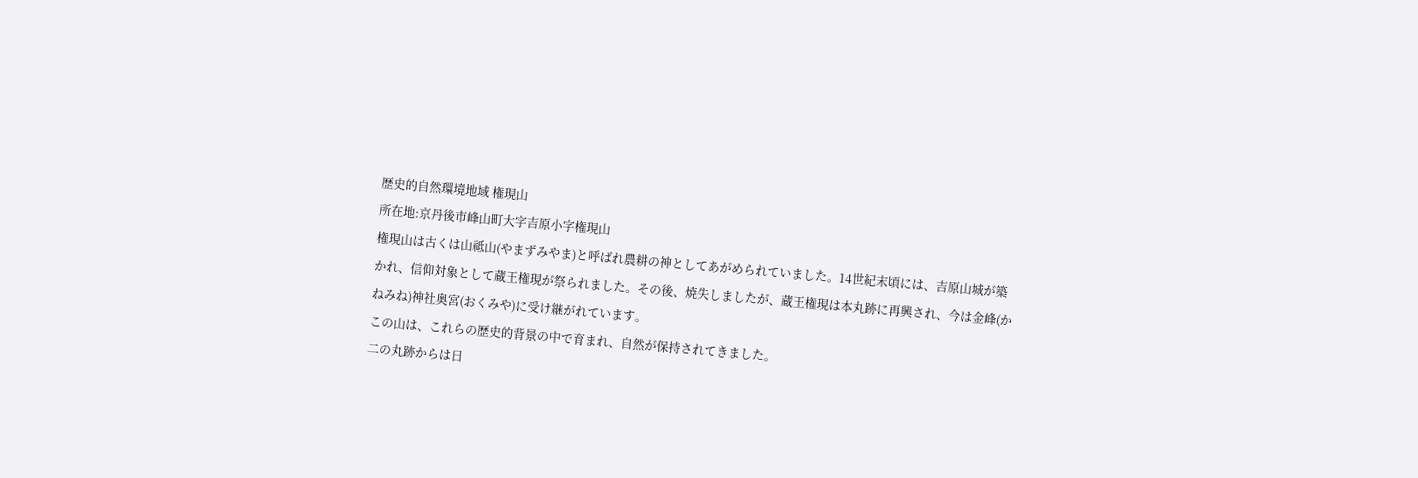歴史的自然環境地域 権現山
所在地:京丹後市峰山町大字吉原小字権現山
権現山は古くは山祗山(やまずみやま)と呼ばれ農耕の神としてあがめられていました。14世紀末頃には、吉原山城が築かれ、信仰対象として蔵王権現が祭られました。その後、焼失しましたが、蔵王権現は本丸跡に再興され、今は金峰(かねみね)神社奥宮(おくみや)に受け継がれています。
この山は、これらの歴史的背景の中で育まれ、自然が保持されてきました。
二の丸跡からは日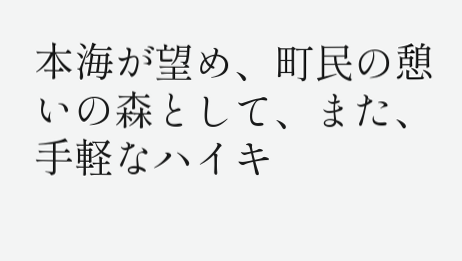本海が望め、町民の憩いの森として、また、手軽なハイキ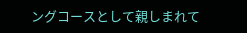ングコースとして親しまれて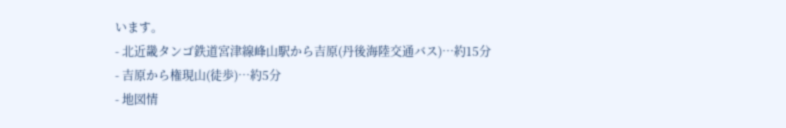います。
- 北近畿タンゴ鉄道宮津線峰山駅から吉原(丹後海陸交通バス)…約15分
- 吉原から権現山(徒歩)…約5分
- 地図情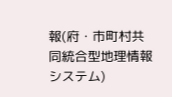報(府・市町村共同統合型地理情報システム)